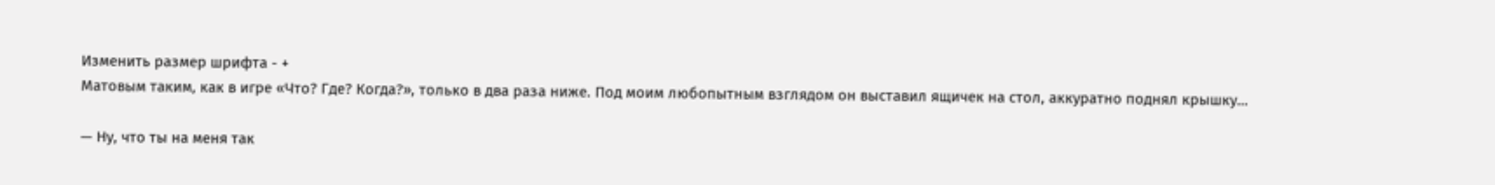Изменить размер шрифта - +
Матовым таким, как в игре «Что? Где? Когда?», только в два раза ниже. Под моим любопытным взглядом он выставил ящичек на стол, аккуратно поднял крышку…

— Ну, что ты на меня так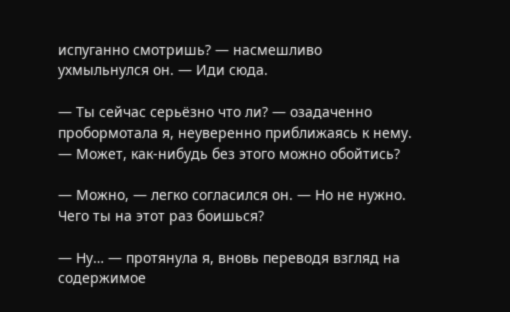испуганно смотришь? — насмешливо ухмыльнулся он. — Иди сюда.

— Ты сейчас серьёзно что ли? — озадаченно пробормотала я, неуверенно приближаясь к нему. — Может, как-нибудь без этого можно обойтись?

— Можно, — легко согласился он. — Но не нужно. Чего ты на этот раз боишься?

— Ну… — протянула я, вновь переводя взгляд на содержимое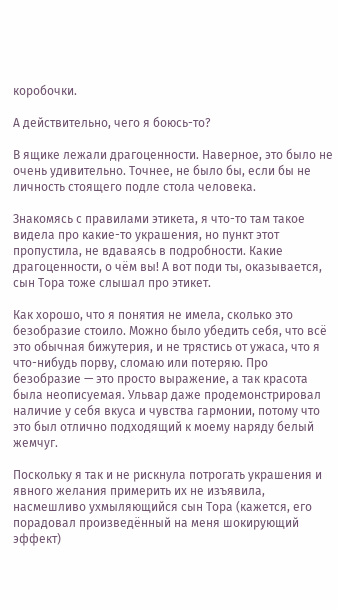коробочки.

А действительно, чего я боюсь-то?

В ящике лежали драгоценности. Наверное, это было не очень удивительно. Точнее, не было бы, если бы не личность стоящего подле стола человека.

Знакомясь с правилами этикета, я что-то там такое видела про какие-то украшения, но пункт этот пропустила, не вдаваясь в подробности. Какие драгоценности, о чём вы! А вот поди ты, оказывается, сын Тора тоже слышал про этикет.

Как хорошо, что я понятия не имела, сколько это безобразие стоило. Можно было убедить себя, что всё это обычная бижутерия, и не трястись от ужаса, что я что-нибудь порву, сломаю или потеряю. Про безобразие — это просто выражение, а так красота была неописуемая. Ульвар даже продемонстрировал наличие у себя вкуса и чувства гармонии, потому что это был отлично подходящий к моему наряду белый жемчуг.

Поскольку я так и не рискнула потрогать украшения и явного желания примерить их не изъявила, насмешливо ухмыляющийся сын Тора (кажется, его порадовал произведённый на меня шокирующий эффект)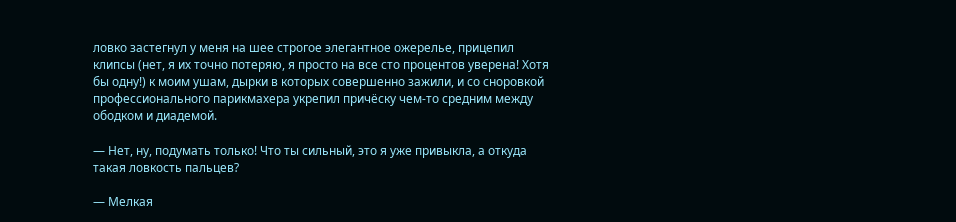ловко застегнул у меня на шее строгое элегантное ожерелье, прицепил клипсы (нет, я их точно потеряю, я просто на все сто процентов уверена! Хотя бы одну!) к моим ушам, дырки в которых совершенно зажили, и со сноровкой профессионального парикмахера укрепил причёску чем-то средним между ободком и диадемой.

— Нет, ну, подумать только! Что ты сильный, это я уже привыкла, а откуда такая ловкость пальцев?

— Мелкая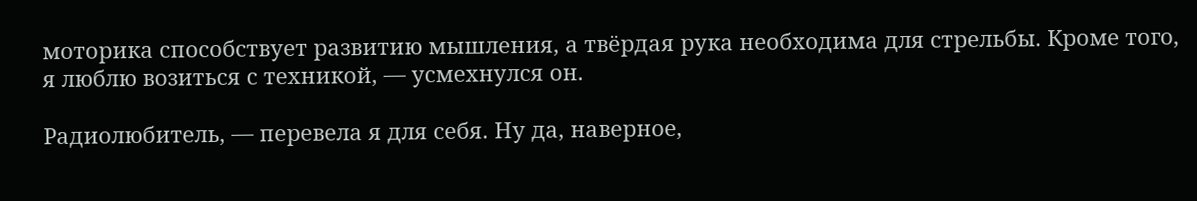моторика способствует развитию мышления, а твёрдая рука необходима для стрельбы. Кроме того, я люблю возиться с техникой, — усмехнулся он.

Радиолюбитель, — перевела я для себя. Ну да, наверное,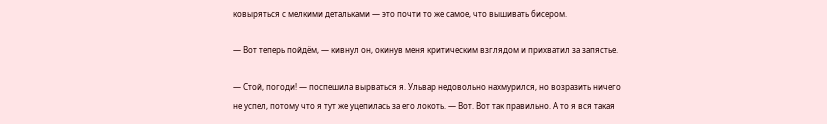ковыряться с мелкими детальками — это почти то же самое, что вышивать бисером.

— Вот теперь пойдём, — кивнул он, окинув меня критическим взглядом и прихватил за запястье.

— Стой, погоди! — поспешила вырваться я. Ульвар недовольно нахмурился, но возразить ничего не успел, потому что я тут же уцепилась за его локоть. — Вот. Вот так правильно. А то я вся такая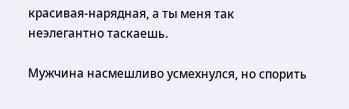красивая-нарядная, а ты меня так неэлегантно таскаешь.

Мужчина насмешливо усмехнулся, но спорить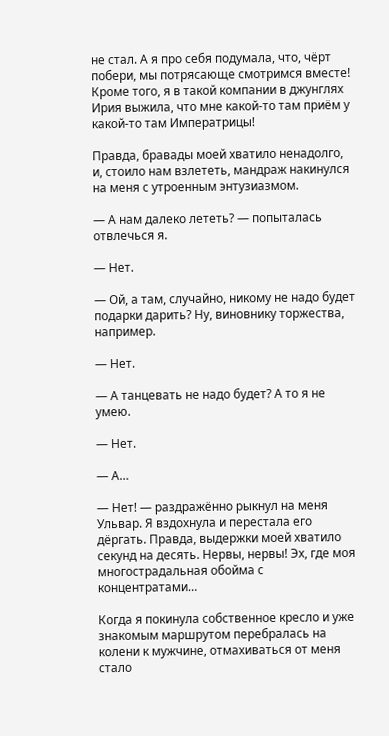не стал. А я про себя подумала, что, чёрт побери, мы потрясающе смотримся вместе! Кроме того, я в такой компании в джунглях Ирия выжила, что мне какой-то там приём у какой-то там Императрицы!

Правда, бравады моей хватило ненадолго, и, стоило нам взлететь, мандраж накинулся на меня с утроенным энтузиазмом.

— А нам далеко лететь? — попыталась отвлечься я.

— Нет.

— Ой, а там, случайно, никому не надо будет подарки дарить? Ну, виновнику торжества, например.

— Нет.

— А танцевать не надо будет? А то я не умею.

— Нет.

— А…

— Нет! — раздражённо рыкнул на меня Ульвар. Я вздохнула и перестала его дёргать. Правда, выдержки моей хватило секунд на десять. Нервы, нервы! Эх, где моя многострадальная обойма с концентратами…

Когда я покинула собственное кресло и уже знакомым маршрутом перебралась на колени к мужчине, отмахиваться от меня стало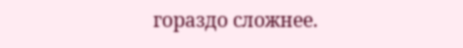гораздо сложнее.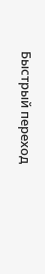Быстрый переход